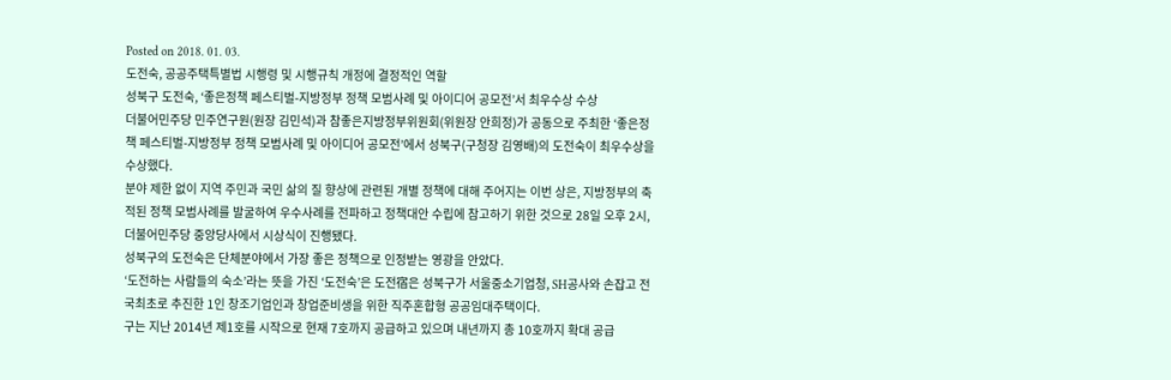Posted on 2018. 01. 03.
도전숙, 공공주택특별법 시행령 및 시행규칙 개정에 결정적인 역할
성북구 도전숙, ‘좋은정책 페스티벌-지방정부 정책 모범사례 및 아이디어 공모전’서 최우수상 수상
더불어민주당 민주연구원(원장 김민석)과 참좋은지방정부위원회(위원장 안희정)가 공동으로 주최한 ‘좋은정책 페스티벌-지방정부 정책 모범사례 및 아이디어 공모전’에서 성북구(구청장 김영배)의 도전숙이 최우수상을 수상했다.
분야 제한 없이 지역 주민과 국민 삶의 질 향상에 관련된 개별 정책에 대해 주어지는 이번 상은, 지방정부의 축적된 정책 모범사례를 발굴하여 우수사례를 전파하고 정책대안 수립에 참고하기 위한 것으로 28일 오후 2시, 더불어민주당 중앙당사에서 시상식이 진행됐다.
성북구의 도전숙은 단체분야에서 가장 좋은 정책으로 인정받는 영광을 안았다.
‘도전하는 사람들의 숙소’라는 뜻을 가진 ‘도전숙’은 도전宿은 성북구가 서울중소기업청, SH공사와 손잡고 전국최초로 추진한 1인 창조기업인과 창업준비생을 위한 직주혼합형 공공임대주택이다.
구는 지난 2014년 제1호를 시작으로 현재 7호까지 공급하고 있으며 내년까지 총 10호까지 확대 공급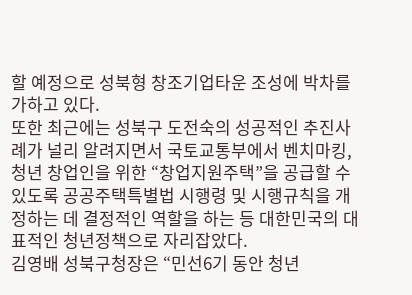할 예정으로 성북형 창조기업타운 조성에 박차를 가하고 있다.
또한 최근에는 성북구 도전숙의 성공적인 추진사례가 널리 알려지면서 국토교통부에서 벤치마킹, 청년 창업인을 위한 “창업지원주택”을 공급할 수 있도록 공공주택특별법 시행령 및 시행규칙을 개정하는 데 결정적인 역할을 하는 등 대한민국의 대표적인 청년정책으로 자리잡았다.
김영배 성북구청장은 “민선6기 동안 청년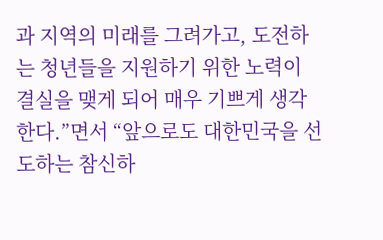과 지역의 미래를 그려가고, 도전하는 청년들을 지원하기 위한 노력이 결실을 맺게 되어 매우 기쁘게 생각한다.”면서 “앞으로도 대한민국을 선도하는 참신하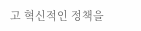고 혁신적인 정책을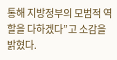통해 지방정부의 모범적 역할을 다하겠다”고 소감을 밝혔다.